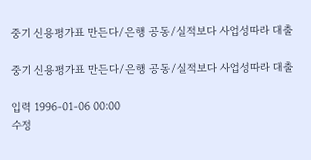중기 신용평가표 만든다/은행 공동/실적보다 사업성따라 대출

중기 신용평가표 만든다/은행 공동/실적보다 사업성따라 대출

입력 1996-01-06 00:00
수정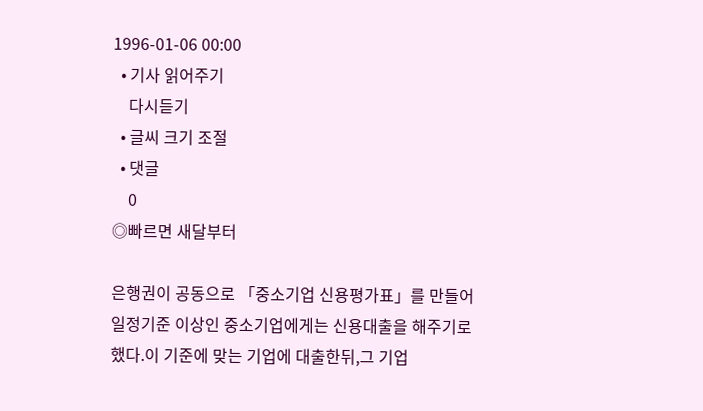1996-01-06 00:00
  • 기사 읽어주기
    다시듣기
  • 글씨 크기 조절
  • 댓글
    0
◎빠르면 새달부터

은행권이 공동으로 「중소기업 신용평가표」를 만들어 일정기준 이상인 중소기업에게는 신용대출을 해주기로 했다.이 기준에 맞는 기업에 대출한뒤,그 기업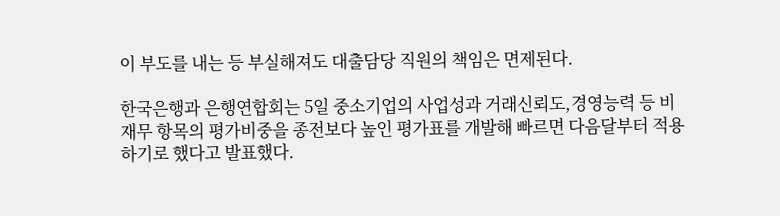이 부도를 내는 등 부실해져도 대출담당 직원의 책임은 면제된다.

한국은행과 은행연합회는 5일 중소기업의 사업성과 거래신뢰도,경영능력 등 비재무 항목의 평가비중을 종전보다 높인 평가표를 개발해 빠르면 다음달부터 적용하기로 했다고 발표했다.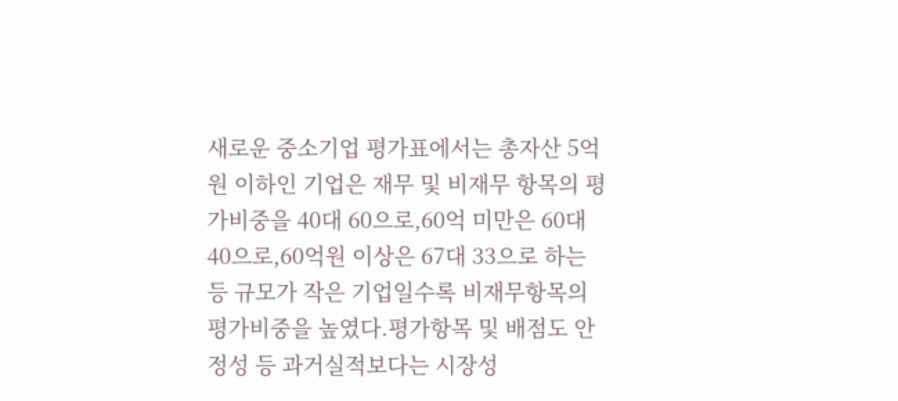새로운 중소기업 평가표에서는 총자산 5억원 이하인 기업은 재무 및 비재무 항목의 평가비중을 40대 60으로,60억 미만은 60대 40으로,60억원 이상은 67대 33으로 하는 등 규모가 작은 기업일수록 비재무항목의 평가비중을 높였다.평가항목 및 배점도 안정성 등 과거실적보다는 시장성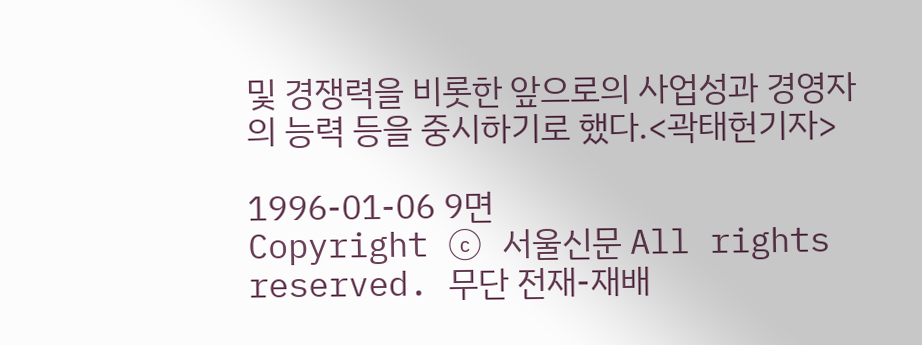및 경쟁력을 비롯한 앞으로의 사업성과 경영자의 능력 등을 중시하기로 했다.<곽태헌기자>

1996-01-06 9면
Copyright ⓒ 서울신문 All rights reserved. 무단 전재-재배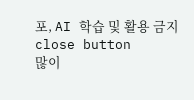포, AI 학습 및 활용 금지
close button
많이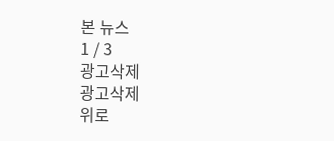본 뉴스
1 / 3
광고삭제
광고삭제
위로